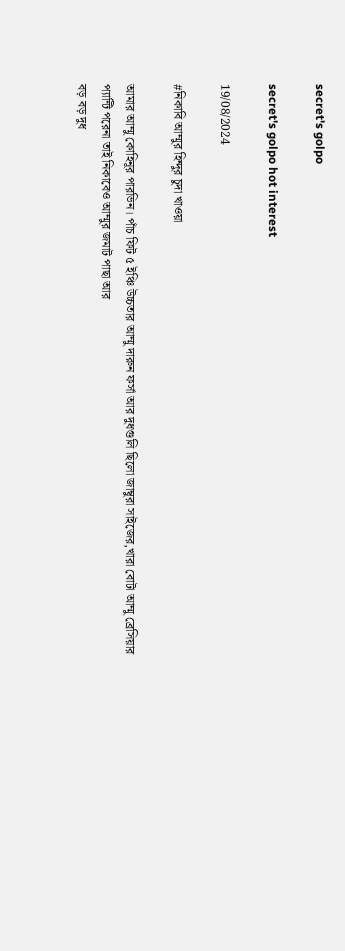secret's golpo

secret's golpo hot interest

19/08/2024

#নিকাবি আম্মুর হিন্দুর চুদা খাওয়া

আমার আম্মু কোহিনূর পারভিন। পাঁচ ফিট ৫ ইঞ্চি উচ্চতার আম্মু দারুন ফর্সা আর দুধগুলি ছিলো জাম্বুরা সাইজের,খারা বোটা আম্মু ব্রেসিয়ার প্যান্টি পরেনা তাই নিকাবেও আম্মুর জমাট পাছা আর
বড় বড় দুধ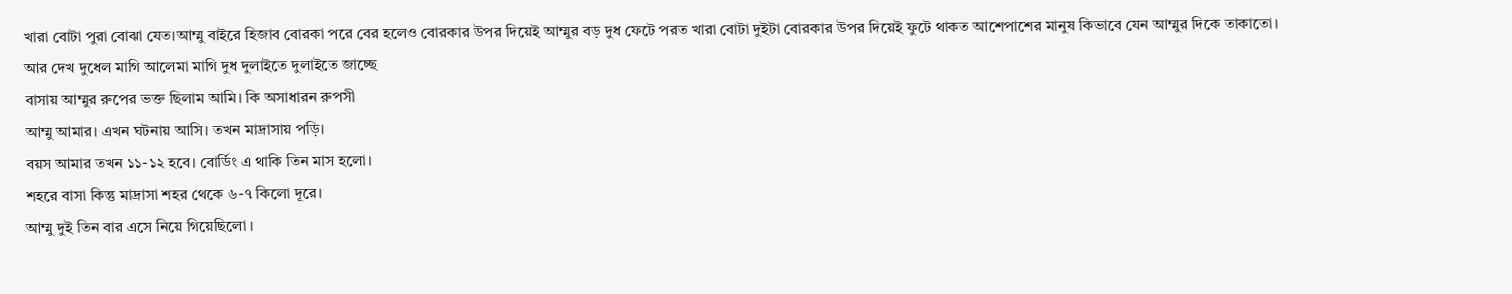খারা বোটা পুরা বোঝা যেত।আম্মু বাইরে হিজাব বোরকা পরে বের হলেও বোরকার উপর দিয়েই আম্মুর বড় দুধ ফেটে পরত খারা বোটা দুইটা বোরকার উপর দিয়েই ফুটে থাকত আশেপাশের মানুষ কিভাবে যেন আম্মুর দিকে তাকাতো।
আর দেখ দুধেল মাগি আলেমা মাগি দুধ দুলাইতে দুলাইতে জাচ্ছে
বাসায় আম্মুর রুপের ভক্ত ছিলাম আমি। কি অসাধারন রুপসী
আম্মু আমার। এখন ঘটনায় আসি। তখন মাদ্রাসায় পড়ি।
বয়স আমার তখন ১১-১২ হবে। বোর্ডিং এ থাকি তিন মাস হলো।
শহরে বাসা কিন্তু মাদ্রাসা শহর থেকে ৬-৭ কিলো দূরে।
আম্মু দুই তিন বার এসে নিয়ে গিয়েছিলো ।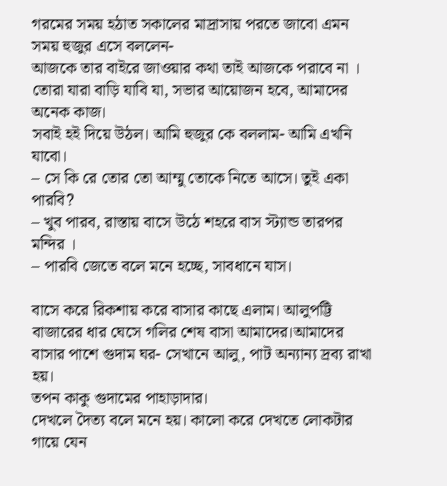গরমের সময় হঠাত সকালের মাদ্রাসায় পরতে জাবো এমন সময় হুজুর এসে বললেন-
আজকে তার বাইরে জাওয়ার কথা তাই আজকে পরাবে না ।
তোরা যারা বাড়ি যাবি যা, সভার আয়োজন হবে, আমাদের অনেক কাজ।
সবাই হই দিয়ে উঠল। আমি হুজুর কে বললাম- আমি এখনি যাবো।
– সে কি রে তোর তো আম্মু তোকে নিতে আসে। তুই একা পারবি?
– খুব পারব, রাস্তায় বাসে উঠে শহরে বাস স্ট্যান্ড তারপর মন্দির ।
– পারবি জেতে বলে মনে হচ্ছে, সাবধানে যাস।

বাসে করে রিকশায় করে বাসার কাছে এলাম। আলুপট্টি বাজারের ধার ঘেসে গলির শেষ বাসা আমাদের।আমাদের বাসার পাশে গুদাম ঘর- সেখানে আলু, পাট অন্যান্য দ্রব্য রাখা হয়।
তপন কাকু গুদামের পাহাড়াদার।
দেখলে দৈত্য বলে মনে হয়। কালো করে দেখতে লোকটার গায়ে যেন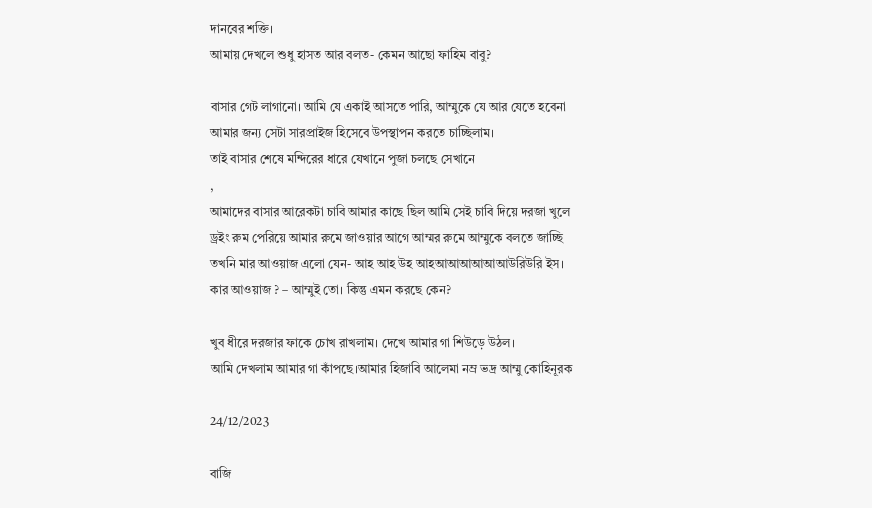দানবের শক্তি।
আমায় দেখলে শুধু হাসত আর বলত- কেমন আছো ফাহিম বাবু?

বাসার গেট লাগানো। আমি যে একাই আসতে পারি, আম্মুকে যে আর যেতে হবেনা
আমার জন্য সেটা সারপ্রাইজ হিসেবে উপস্থাপন করতে চাচ্ছিলাম।
তাই বাসার শেষে মন্দিরের ধারে যেখানে পুজা চলছে সেখানে
,
আমাদের বাসার আরেকটা চাবি আমার কাছে ছিল আমি সেই চাবি দিয়ে দরজা খুলে
ড্রইং রুম পেরিয়ে আমার রুমে জাওয়ার আগে আম্মর রুমে আম্মুকে বলতে জাচ্ছি
তখনি মার আওয়াজ এলো যেন- আহ আহ উহ আহআআআআআআউরিউরি ইস।
কার আওয়াজ ? – আম্মুই তো। কিন্তু এমন করছে কেন?

খুব ধীরে দরজার ফাকে চোখ রাখলাম। দেখে আমার গা শিউড়ে উঠল।
আমি দেখলাম আমার গা কাঁপছে।আমার হিজাবি আলেমা নম্র ভদ্র আম্মু কোহিনূরক

24/12/2023

বাজি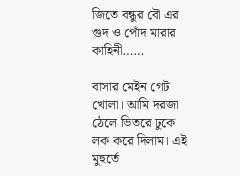জিতে বন্ধুর বৌ এর গুদ ও পোঁদ মারার কাহিনী……

বাসার মেইন গেট খোলা। আমি দরজা ঠেলে ভিতরে ঢুকে লক করে দিলাম। এই মুহুর্তে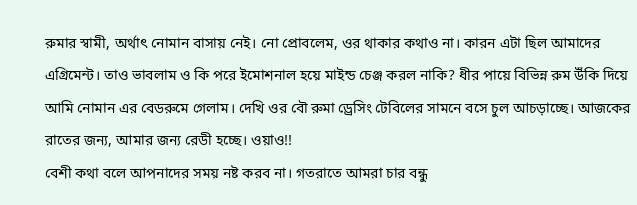রুমার স্বামী, অর্থাৎ নোমান বাসায় নেই। নো প্রোবলেম, ওর থাকার কথাও না। কারন এটা ছিল আমাদের এগ্রিমেন্ট। তাও ভাবলাম ও কি পরে ইমোশনাল হয়ে মাইন্ড চেঞ্জ করল নাকি? ধীর পায়ে বিভিন্ন রুম উঁকি দিয়ে আমি নোমান এর বেডরুমে গেলাম। দেখি ওর বৌ রুমা ড্রেসিং টেবিলের সামনে বসে চুল আচড়াচ্ছে। আজকের রাতের জন্য, আমার জন্য রেডী হচ্ছে। ওয়াও!!
বেশী কথা বলে আপনাদের সময় নষ্ট করব না। গতরাতে আমরা চার বন্ধু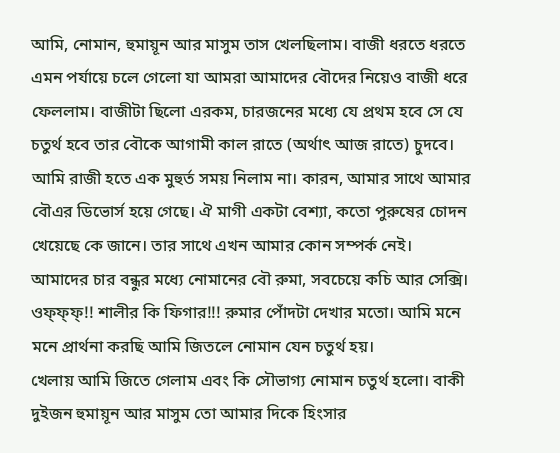আমি, নোমান, হুমায়ূন আর মাসুম তাস খেলছিলাম। বাজী ধরতে ধরতে এমন পর্যায়ে চলে গেলো যা আমরা আমাদের বৌদের নিয়েও বাজী ধরে ফেললাম। বাজীটা ছিলো এরকম, চারজনের মধ্যে যে প্রথম হবে সে যে চতুর্থ হবে তার বৌকে আগামী কাল রাতে (অর্থাৎ আজ রাতে) চুদবে।
আমি রাজী হতে এক মুহুর্ত সময় নিলাম না। কারন, আমার সাথে আমার বৌএর ডিভোর্স হয়ে গেছে। ঐ মাগী একটা বেশ্যা, কতো পুরুষের চোদন খেয়েছে কে জানে। তার সাথে এখন আমার কোন সম্পর্ক নেই। আমাদের চার বন্ধুর মধ্যে নোমানের বৌ রুমা, সবচেয়ে কচি আর সেক্সি। ওফ্‌ফ্‌ফ্‌!! শালীর কি ফিগার!!! রুমার পোঁদটা দেখার মতো। আমি মনে মনে প্রার্থনা করছি আমি জিতলে নোমান যেন চতুর্থ হয়।
খেলায় আমি জিতে গেলাম এবং কি সৌভাগ্য নোমান চতুর্থ হলো। বাকী দুইজন হুমায়ূন আর মাসুম তো আমার দিকে হিংসার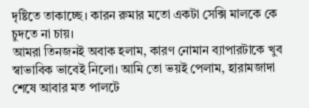দৃষ্টিতে তাকাচ্ছে। কারন রুমার মতো একটা সেক্সি মালকে কে চুদতে না চায়।
আমরা তিনজনই অবাক হলাম, কারণ নোমান ব্যাপারটাকে খুব স্বাভাবিক ভাবেই নিলো। আমি তো ভয়ই পেলাম, হারামজাদা শেষে আবার মত পালটে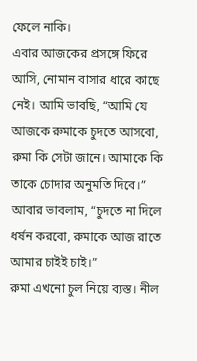ফেলে নাকি।
এবার আজকের প্রসঙ্গে ফিরে আসি, নোমান বাসার ধারে কাছে নেই। আমি ভাবছি, “আমি যে আজকে রুমাকে চুদতে আসবো, রুমা কি সেটা জানে। আমাকে কি তাকে চোদার অনুমতি দিবে।” আবার ভাবলাম, “চুদতে না দিলে ধর্ষন করবো, রুমাকে আজ রাতে আমার চাইই চাই।”
রুমা এখনো চুল নিয়ে ব্যস্ত। নীল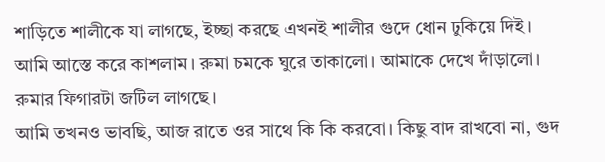শাড়িতে শালীকে যা লাগছে, ইচ্ছা করছে এখনই শালীর গুদে ধোন ঢুকিয়ে দিই।
আমি আস্তে করে কাশলাম। রুমা চমকে ঘুরে তাকালো। আমাকে দেখে দাঁড়ালো। রুমার ফিগারটা জটিল লাগছে।
আমি তখনও ভাবছি, আজ রাতে ওর সাথে কি কি করবো। কিছু বাদ রাখবো না, গুদ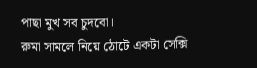পাছা মুখ সব চুদবো।
রুমা সামলে নিয়ে ঠোটে একটা সেক্সি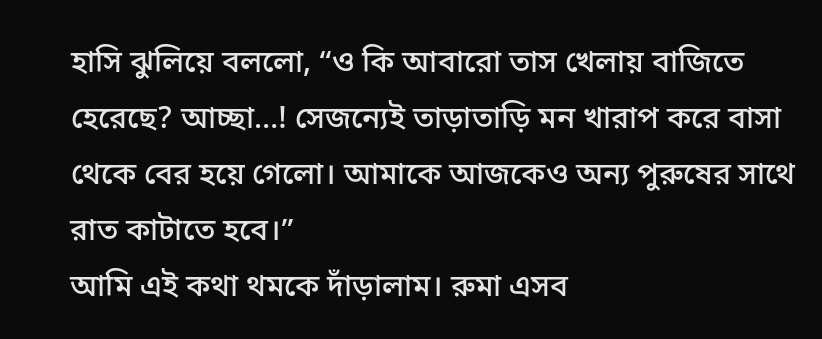হাসি ঝুলিয়ে বললো, “ও কি আবারো তাস খেলায় বাজিতে হেরেছে? আচ্ছা…! সেজন্যেই তাড়াতাড়ি মন খারাপ করে বাসা থেকে বের হয়ে গেলো। আমাকে আজকেও অন্য পুরুষের সাথে রাত কাটাতে হবে।”
আমি এই কথা থমকে দাঁড়ালাম। রুমা এসব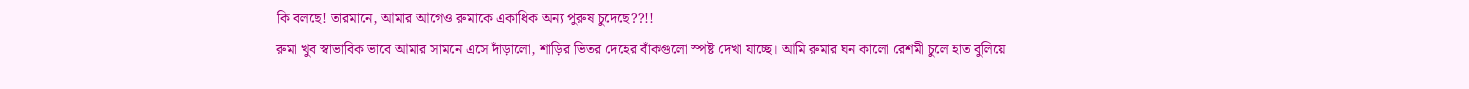কি বলছে! তারমানে, আমার আগেও রুমাকে একাধিক অন্য পুরুষ চুদেছে??!!
রুমা খুব স্বাভাবিক ভাবে আমার সামনে এসে দাঁড়ালো, শাড়ির ভিতর দেহের বাঁকগুলো স্পষ্ট দেখা যাচ্ছে। আমি রুমার ঘন কালো রেশমী চুলে হাত বুলিয়ে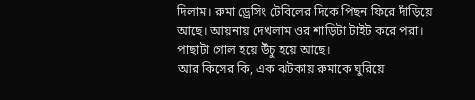দিলাম। রুমা ড্রেসিং টেবিলের দিকে পিছন ফিরে দাঁড়িয়ে আছে। আয়নায় দেখলাম ওর শাড়িটা টাইট করে পরা। পাছাটা গোল হয়ে উঁচু হয়ে আছে।
আর কিসের কি, এক ঝটকায় রুমাকে ঘুরিয়ে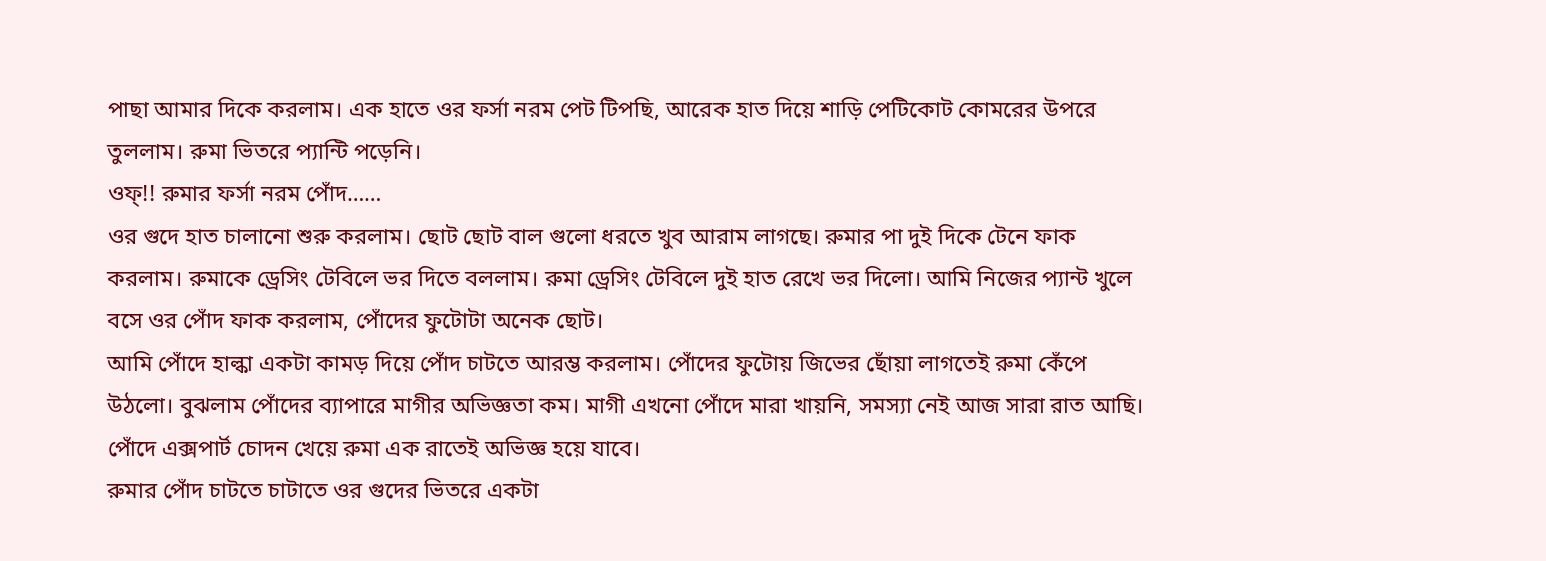পাছা আমার দিকে করলাম। এক হাতে ওর ফর্সা নরম পেট টিপছি, আরেক হাত দিয়ে শাড়ি পেটিকোট কোমরের উপরে তুললাম। রুমা ভিতরে প্যান্টি পড়েনি।
ওফ্‌!! রুমার ফর্সা নরম পোঁদ……
ওর গুদে হাত চালানো শুরু করলাম। ছোট ছোট বাল গুলো ধরতে খুব আরাম লাগছে। রুমার পা দুই দিকে টেনে ফাক করলাম। রুমাকে ড্রেসিং টেবিলে ভর দিতে বললাম। রুমা ড্রেসিং টেবিলে দুই হাত রেখে ভর দিলো। আমি নিজের প্যান্ট খুলে বসে ওর পোঁদ ফাক করলাম, পোঁদের ফুটোটা অনেক ছোট।
আমি পোঁদে হাল্কা একটা কামড় দিয়ে পোঁদ চাটতে আরম্ভ করলাম। পোঁদের ফুটোয় জিভের ছোঁয়া লাগতেই রুমা কেঁপে উঠলো। বুঝলাম পোঁদের ব্যাপারে মাগীর অভিজ্ঞতা কম। মাগী এখনো পোঁদে মারা খায়নি, সমস্যা নেই আজ সারা রাত আছি। পোঁদে এক্সপার্ট চোদন খেয়ে রুমা এক রাতেই অভিজ্ঞ হয়ে যাবে।
রুমার পোঁদ চাটতে চাটাতে ওর গুদের ভিতরে একটা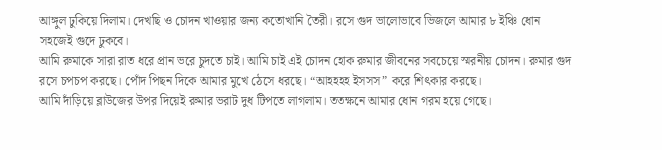আঙ্গুল ঢুকিয়ে দিলাম। দেখছি ও চোদন খাওয়ার জন্য কতোখানি তৈরী। রসে গুদ ভালোভাবে ভিজলে আমার ৮ ইঞ্চি ধোন সহজেই গুদে ঢুকবে।
আমি রুমাকে সারা রাত ধরে প্রান ভরে চুদতে চাই। আমি চাই এই চোদন হোক রুমার জীবনের সবচেয়ে স্মরনীয় চোদন। রুমার গুদ রসে চপচপ করছে। পোঁদ পিছন দিকে আমার মুখে ঠেসে ধরছে। “আহহহহ ইসসস” করে শিৎকার করছে।
আমি দাঁড়িয়ে ব্লাউজের উপর দিয়েই রুমার ভরাট দুধ টিপতে লাগলাম। ততক্ষনে আমার ধোন গরম হয়ে গেছে।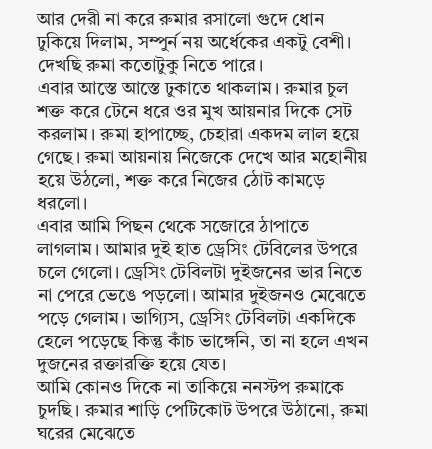আর দেরী না করে রুমার রসালো গুদে ধোন ঢুকিয়ে দিলাম, সম্পুর্ন নয় অর্ধেকের একটু বেশী। দেখছি রুমা কতোটুকু নিতে পারে।
এবার আস্তে আস্তে ঢুকাতে থাকলাম। রুমার চুল শক্ত করে টেনে ধরে ওর মুখ আয়নার দিকে সেট করলাম। রুমা হাপাচ্ছে, চেহারা একদম লাল হয়ে গেছে। রুমা আয়নায় নিজেকে দেখে আর মহোনীয় হয়ে উঠলো, শক্ত করে নিজের ঠোট কামড়ে ধরলো।
এবার আমি পিছন থেকে সজোরে ঠাপাতে লাগলাম। আমার দুই হাত ড্রেসিং টেবিলের উপরে চলে গেলো। ড্রেসিং টেবিলটা দুইজনের ভার নিতে না পেরে ভেঙে পড়লো। আমার দুইজনও মেঝেতে পড়ে গেলাম। ভাগ্যিস, ড্রেসিং টেবিলটা একদিকে হেলে পড়েছে কিন্তু কাঁচ ভাঙ্গেনি, তা না হলে এখন দুজনের রক্তারক্তি হয়ে যেত।
আমি কোনও দিকে না তাকিয়ে ননস্টপ রুমাকে চুদছি। রুমার শাড়ি পেটিকোট উপরে উঠানো, রুমা ঘরের মেঝেতে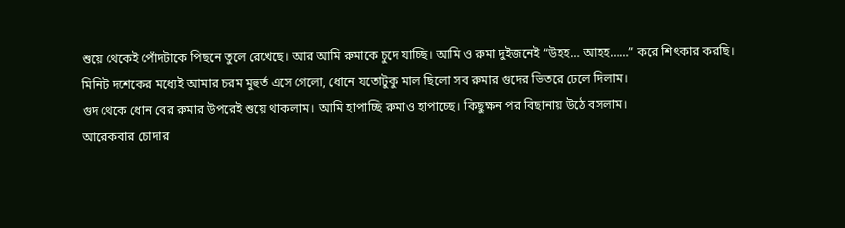শুয়ে থেকেই পোঁদটাকে পিছনে তুলে রেখেছে। আর আমি রুমাকে চুদে যাচ্ছি। আমি ও রুমা দুইজনেই “উহহ… আহহ……” করে শিৎকার করছি।
মিনিট দশেকের মধ্যেই আমার চরম মুহুর্ত এসে গেলো, ধোনে যতোটুকু মাল ছিলো সব রুমার গুদের ভিতরে ঢেলে দিলাম।
গুদ থেকে ধোন বের রুমার উপরেই শুয়ে থাকলাম। আমি হাপাচ্ছি রুমাও হাপাচ্ছে। কিছুক্ষন পর বিছানায় উঠে বসলাম।
আরেকবার চোদার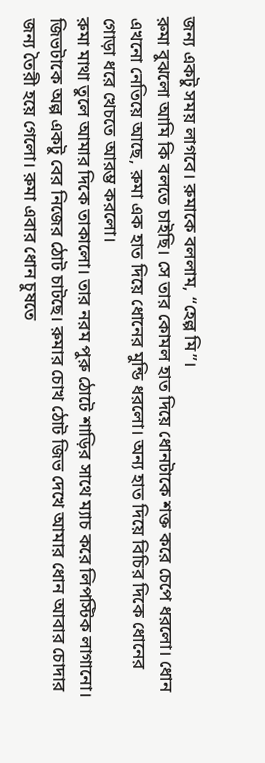জন্য একটু সময় লাগবে। রুমাকে বললাম, “হেল্প মি”।
রুমা বুঝলো আমি কি বলতে চাইছি। সে তার কোমল হাত দিয়ে ধোনটাকে শক্ত করে চেপে ধরলো। ধোন এখনো নেতিয়ে আছে, রুমা এক হাত দিয়ে ধোনের মুন্ডি ধরলো। অন্য হাত দিয়ে বিচির দিকে ধোনের গোড়া ধরে খেচতে আরম্ভ করলো।
রুমা মাথা তুলে আমার দিকে তাকালো। তার নরম পুরু ঠোটে শাড়ির সাথে ম্যাচ করে লিপস্টিক লাগানো। জিভটাকে অল্প একটু বের নিজের ঠোট চাটছে। রুমার চোখ ঠোট জিভ দেখে আমার ধোন আবার চোদার জন্য তৈরী হয়ে গেলো। রুমা এবার ধোন চুষতে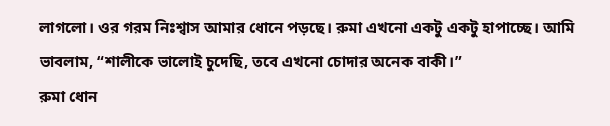লাগলো। ওর গরম নিঃশ্বাস আমার ধোনে পড়ছে। রুমা এখনো একটু একটু হাপাচ্ছে। আমি ভাবলাম, “শালীকে ভালোই চুদেছি, তবে এখনো চোদার অনেক বাকী।”
রুমা ধোন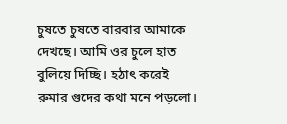চুষতে চুষতে বারবার আমাকে দেখছে। আমি ওর চুলে হাত বুলিয়ে দিচ্ছি। হঠাৎ করেই রুমার গুদের কথা মনে পড়লো।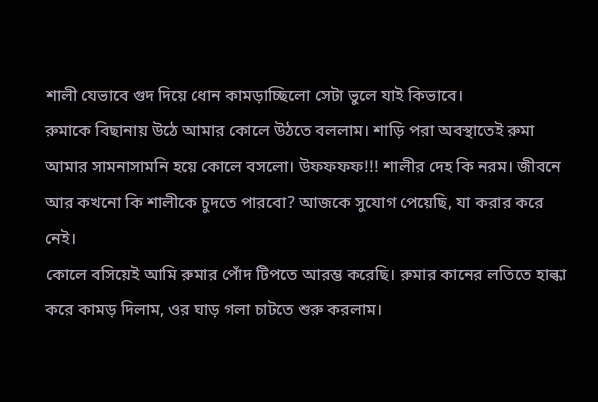শালী যেভাবে গুদ দিয়ে ধোন কামড়াচ্ছিলো সেটা ভুলে যাই কিভাবে।
রুমাকে বিছানায় উঠে আমার কোলে উঠতে বললাম। শাড়ি পরা অবস্থাতেই রুমা আমার সামনাসামনি হয়ে কোলে বসলো। উফফফফ!!! শালীর দেহ কি নরম। জীবনে আর কখনো কি শালীকে চুদতে পারবো? আজকে সুযোগ পেয়েছি, যা করার করে নেই।
কোলে বসিয়েই আমি রুমার পোঁদ টিপতে আরম্ভ করেছি। রুমার কানের লতিতে হাল্কা করে কামড় দিলাম, ওর ঘাড় গলা চাটতে শুরু করলাম।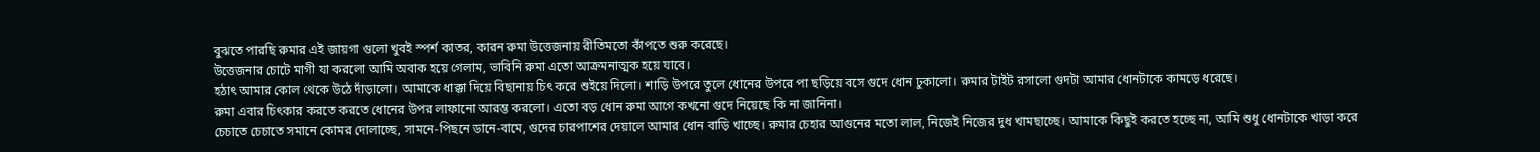বুঝতে পারছি রুমার এই জায়গা গুলো খুবই স্পর্শ কাতর, কারন রুমা উত্তেজনায় রীতিমতো কাঁপতে শুরু করেছে।
উত্তেজনার চোটে মাগী যা করলো আমি অবাক হয়ে গেলাম, ভাবিনি রুমা এতো আক্রমনাত্মক হয়ে যাবে।
হঠাৎ আমার কোল থেকে উঠে দাঁড়ালো। আমাকে ধাক্কা দিয়ে বিছানায় চিৎ করে শুইয়ে দিলো। শাড়ি উপরে তুলে ধোনের উপরে পা ছড়িয়ে বসে গুদে ধোন ঢুকালো। রুমার টাইট রসালো গুদটা আমার ধোনটাকে কামড়ে ধরেছে।
রুমা এবার চিৎকার করতে করতে ধোনের উপর লাফানো আরম্ভ করলো। এতো বড় ধোন রুমা আগে কখনো গুদে নিয়েছে কি না জানিনা।
চেচাতে চেচাতে সমানে কোমর দোলাচ্ছে, সামনে-পিছনে ডানে-বামে, গুদের চারপাশের দেয়ালে আমার ধোন বাড়ি খাচ্ছে। রুমার চেহার আগুনের মতো লাল, নিজেই নিজের দুধ খামছাচ্ছে। আমাকে কিছুই করতে হচ্ছে না, আমি শুধু ধোনটাকে খাড়া করে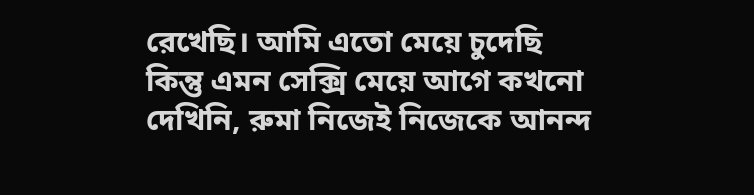রেখেছি। আমি এতো মেয়ে চুদেছি কিন্তু এমন সেক্সি মেয়ে আগে কখনো দেখিনি, রুমা নিজেই নিজেকে আনন্দ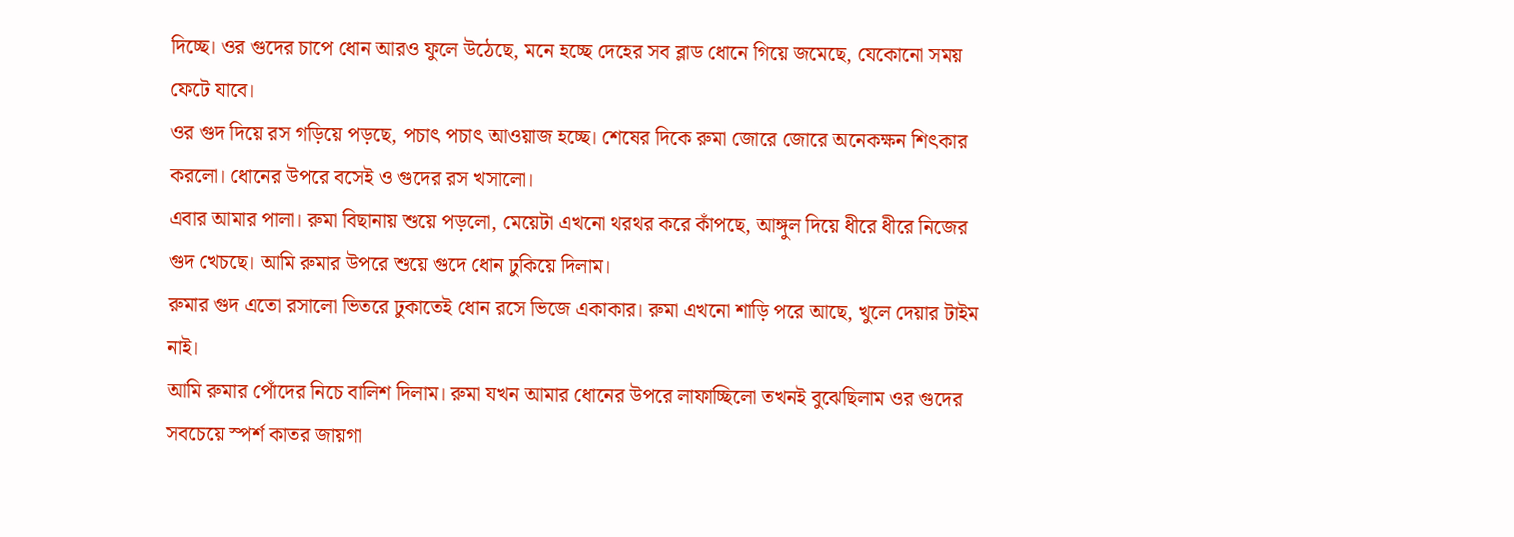দিচ্ছে। ওর গুদের চাপে ধোন আরও ফুলে উঠেছে, মনে হচ্ছে দেহের সব ব্লাড ধোনে গিয়ে জমেছে, যেকোনো সময় ফেটে যাবে।
ওর গুদ দিয়ে রস গড়িয়ে পড়ছে, পচাৎ পচাৎ আওয়াজ হচ্ছে। শেষের দিকে রুমা জোরে জোরে অনেকক্ষন শিৎকার করলো। ধোনের উপরে বসেই ও গুদের রস খসালো।
এবার আমার পালা। রুমা বিছানায় শুয়ে পড়লো, মেয়েটা এখনো থরথর করে কাঁপছে, আঙ্গুল দিয়ে ধীরে ধীরে নিজের গুদ খেচছে। আমি রুমার উপরে শুয়ে গুদে ধোন ঢুকিয়ে দিলাম।
রুমার গুদ এতো রসালো ভিতরে ঢুকাতেই ধোন রসে ভিজে একাকার। রুমা এখনো শাড়ি পরে আছে, খুলে দেয়ার টাইম নাই।
আমি রুমার পোঁদের নিচে বালিশ দিলাম। রুমা যখন আমার ধোনের উপরে লাফাচ্ছিলো তখনই বুঝেছিলাম ওর গুদের সবচেয়ে স্পর্শ কাতর জায়গা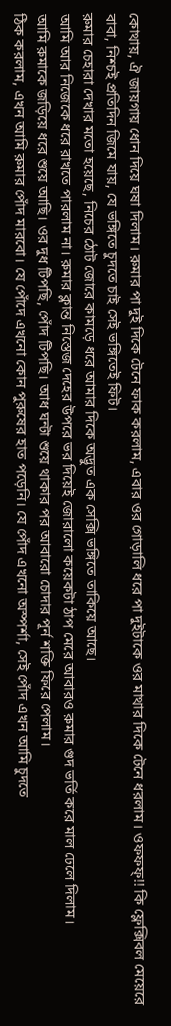কোথায়, ঐ জায়গায় ধোন দিয়ে ঘষা দিলাম। রুমার পা দুই দিকে টেনে ফাক করলাম, এবার ওর গোড়ালি ধরে পা দুইটাকে ওর মাথার দিকে টেনে ধরলাম। ওফফফ্‌!! কি ফ্লেক্সিবল মেয়েরে বাবা, নিশ্চই প্রতিদিন জিমে যায়, যে ভঙ্গিতে চুদতে চাই সেই ভঙ্গিতেই ফিট।
রুমার চেহারা দেখার মতো হয়েছে, নিচের ঠোট জোরে কামড়ে ধরে আমার দিকে অদ্ভুত এক সেক্সি ভঙ্গিতে তাকিয়ে আছে।
আমি আর নিজেকে ধরে রাখতে পারলাম না। রুমার ক্লান্ত নিস্তেজ দেহের উপরে ভর দিয়েই জোরালো কয়েকটা ঠাপ মেরে আবারও রুমার গুদ ভর্তি করে মাল ঢেলে দিলাম।
আমি রুমাকে জড়িয়ে ধরে শুয়ে আছি। ওর দুধ টিপছি, পোঁদ টিপছি। আধ ঘন্টা শুয়ে থাকার পর আবারো চোদার পূর্ন শক্তি ফিরে পেলাম।
ঠিক করলাম, এখন আমি রুমার পোঁদ মারবো। যে পোঁদে এখনো কোন পুরুষের হাত পড়েনি। যে পোঁদ এখনো অস্পর্শা, সেই পোঁদ এখন আমি চুদতে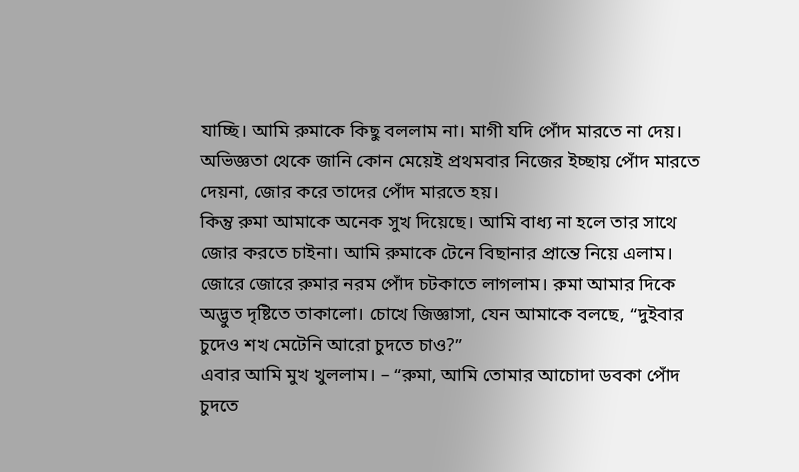যাচ্ছি। আমি রুমাকে কিছু বললাম না। মাগী যদি পোঁদ মারতে না দেয়। অভিজ্ঞতা থেকে জানি কোন মেয়েই প্রথমবার নিজের ইচ্ছায় পোঁদ মারতে দেয়না, জোর করে তাদের পোঁদ মারতে হয়।
কিন্তু রুমা আমাকে অনেক সুখ দিয়েছে। আমি বাধ্য না হলে তার সাথে জোর করতে চাইনা। আমি রুমাকে টেনে বিছানার প্রান্তে নিয়ে এলাম।
জোরে জোরে রুমার নরম পোঁদ চটকাতে লাগলাম। রুমা আমার দিকে অদ্ভুত দৃষ্টিতে তাকালো। চোখে জিজ্ঞাসা, যেন আমাকে বলছে, “দুইবার চুদেও শখ মেটেনি আরো চুদতে চাও?”
এবার আমি মুখ খুললাম। – “রুমা, আমি তোমার আচোদা ডবকা পোঁদ চুদতে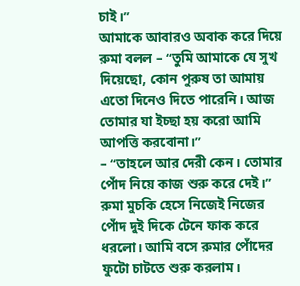চাই।”
আমাকে আবারও অবাক করে দিয়ে রুমা বলল – “তুমি আমাকে যে সুখ দিয়েছো, কোন পুরুষ তা আমায় এতো দিনেও দিতে পারেনি। আজ তোমার যা ইচ্ছা হয় করো আমি আপত্তি করবোনা।”
– “তাহলে আর দেরী কেন। তোমার পোঁদ নিয়ে কাজ শুরু করে দেই।”
রুমা মুচকি হেসে নিজেই নিজের পোঁদ দুই দিকে টেনে ফাক করে ধরলো। আমি বসে রুমার পোঁদের ফুটো চাটতে শুরু করলাম।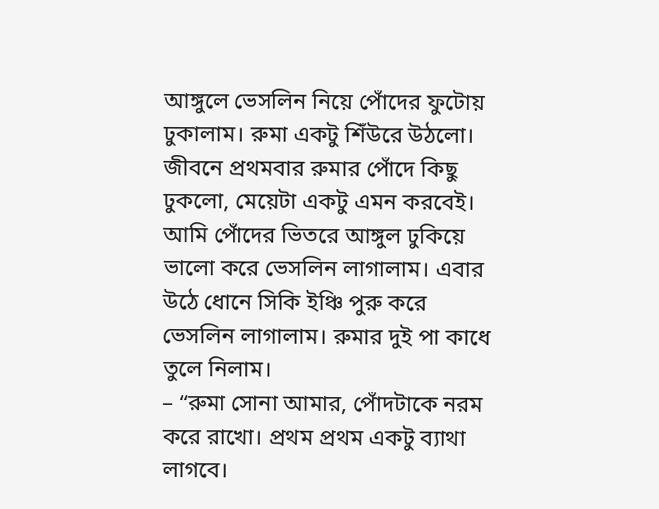আঙ্গুলে ভেসলিন নিয়ে পোঁদের ফুটোয় ঢুকালাম। রুমা একটু শিঁউরে উঠলো। জীবনে প্রথমবার রুমার পোঁদে কিছু ঢুকলো, মেয়েটা একটু এমন করবেই। আমি পোঁদের ভিতরে আঙ্গুল ঢুকিয়ে ভালো করে ভেসলিন লাগালাম। এবার উঠে ধোনে সিকি ইঞ্চি পুরু করে ভেসলিন লাগালাম। রুমার দুই পা কাধে তুলে নিলাম।
– “রুমা সোনা আমার, পোঁদটাকে নরম করে রাখো। প্রথম প্রথম একটু ব্যাথা লাগবে।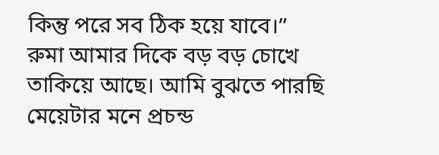কিন্তু পরে সব ঠিক হয়ে যাবে।”
রুমা আমার দিকে বড় বড় চোখে তাকিয়ে আছে। আমি বুঝতে পারছি মেয়েটার মনে প্রচন্ড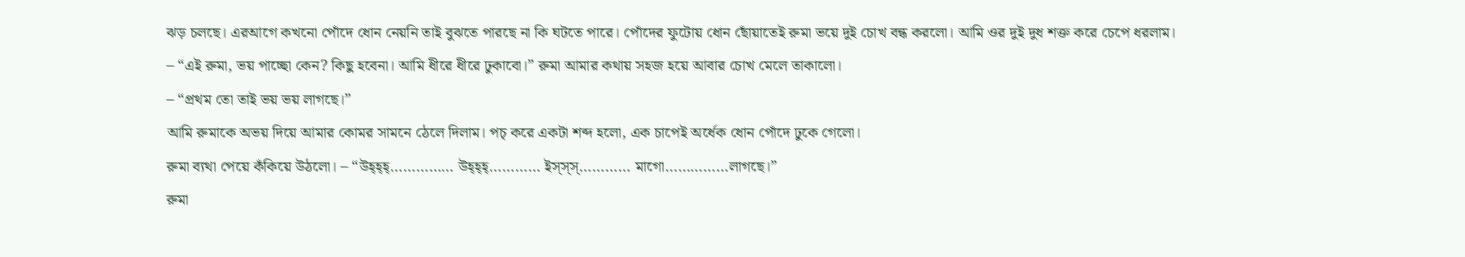ঝড় চলছে। এরআগে কখনো পোঁদে ধোন নেয়নি তাই বুঝতে পারছে না কি ঘটতে পারে। পোঁদের ফুটোয় ধোন ছোঁয়াতেই রুমা ভয়ে দুই চোখ বন্ধ করলো। আমি ওর দুই দুধ শক্ত করে চেপে ধরলাম।
– “এই রুমা, ভয় পাচ্ছো কেন? কিছু হবেনা। আমি ধীরে ধীরে ঢুকাবো।” রুমা আমার কথায় সহজ হয়ে আবার চোখ মেলে তাকালো।
– “প্রথম তো তাই ভয় ভয় লাগছে।”
আমি রুমাকে অভয় দিয়ে আমার কোমর সামনে ঠেলে দিলাম। পচ্‌ করে একটা শব্দ হলো, এক চাপেই অর্ধেক ধোন পোঁদে ঢুকে গেলো।
রুমা ব্যথা পেয়ে কঁকিয়ে উঠলো। – “উহ্‌হ্‌হ্‌…………… উহ্‌হ্‌হ্‌………… ইস্‌স্‌স্‌………… মাগো……………লাগছে।”
রুমা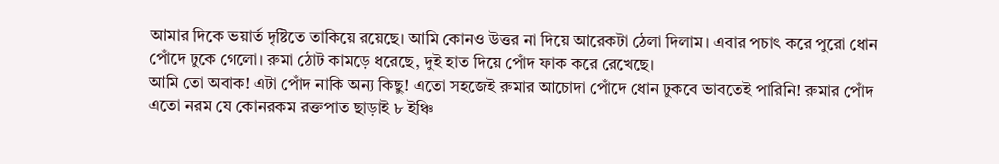আমার দিকে ভয়ার্ত দৃষ্টিতে তাকিয়ে রয়েছে। আমি কোনও উত্তর না দিয়ে আরেকটা ঠেলা দিলাম। এবার পচাৎ করে পুরো ধোন পোঁদে ঢুকে গেলো। রুমা ঠোট কামড়ে ধরেছে, দুই হাত দিয়ে পোঁদ ফাক করে রেখেছে।
আমি তো অবাক! এটা পোঁদ নাকি অন্য কিছু! এতো সহজেই রুমার আচোদা পোঁদে ধোন ঢুকবে ভাবতেই পারিনি! রুমার পোঁদ এতো নরম যে কোনরকম রক্তপাত ছাড়াই ৮ ইঞ্চি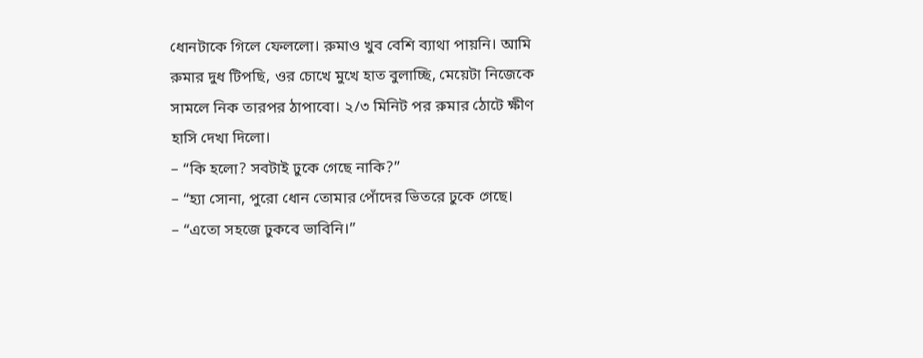ধোনটাকে গিলে ফেললো। রুমাও খুব বেশি ব্যাথা পায়নি। আমি রুমার দুধ টিপছি, ওর চোখে মুখে হাত বুলাচ্ছি, মেয়েটা নিজেকে সামলে নিক তারপর ঠাপাবো। ২/৩ মিনিট পর রুমার ঠোটে ক্ষীণ হাসি দেখা দিলো।
– “কি হলো? সবটাই ঢুকে গেছে নাকি?”
– “হ্যা সোনা, পুরো ধোন তোমার পোঁদের ভিতরে ঢুকে গেছে।
– “এতো সহজে ঢুকবে ভাবিনি।”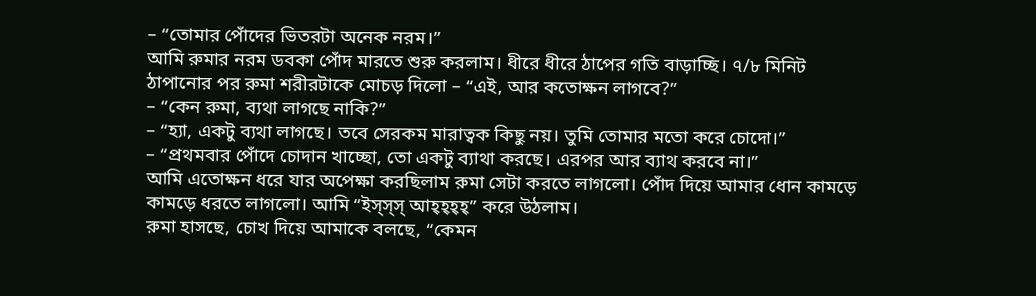– “তোমার পোঁদের ভিতরটা অনেক নরম।”
আমি রুমার নরম ডবকা পোঁদ মারতে শুরু করলাম। ধীরে ধীরে ঠাপের গতি বাড়াচ্ছি। ৭/৮ মিনিট ঠাপানোর পর রুমা শরীরটাকে মোচড় দিলো – “এই, আর কতোক্ষন লাগবে?”
– “কেন রুমা, ব্যথা লাগছে নাকি?”
– “হ্যা, একটু ব্যথা লাগছে। তবে সেরকম মারাত্বক কিছু নয়। তুমি তোমার মতো করে চোদো।”
– “প্রথমবার পোঁদে চোদান খাচ্ছো, তো একটু ব্যাথা করছে। এরপর আর ব্যাথ করবে না।”
আমি এতোক্ষন ধরে যার অপেক্ষা করছিলাম রুমা সেটা করতে লাগলো। পোঁদ দিয়ে আমার ধোন কামড়ে কামড়ে ধরতে লাগলো। আমি “ইস্‌স্‌স্‌ আহ্‌হ্‌হ্‌হ্‌” করে উঠলাম।
রুমা হাসছে, চোখ দিয়ে আমাকে বলছে, “কেমন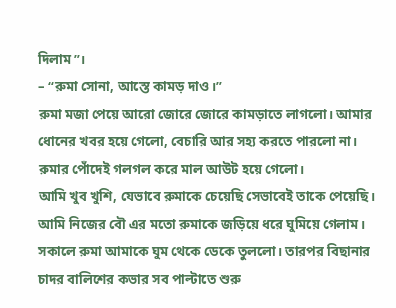দিলাম”।
– “রুমা সোনা, আস্তে কামড় দাও।”
রুমা মজা পেয়ে আরো জোরে জোরে কামড়াতে লাগলো। আমার ধোনের খবর হয়ে গেলো, বেচারি আর সহ্য করতে পারলো না। রুমার পোঁদেই গলগল করে মাল আউট হয়ে গেলো।
আমি খুব খুশি, যেভাবে রুমাকে চেয়েছি সেভাবেই তাকে পেয়েছি। আমি নিজের বৌ এর মতো রুমাকে জড়িয়ে ধরে ঘুমিয়ে গেলাম।
সকালে রুমা আমাকে ঘুম থেকে ডেকে তুললো। তারপর বিছানার চাদর বালিশের কভার সব পাল্টাতে শুরু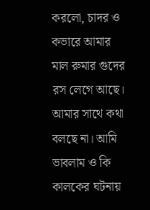করলো, চাদর ও কভারে আমার মাল রুমার গুদের রস লেগে আছে। আমার সাথে কথা বলছে না। আমি ভাবলাম ও কি কালকের ঘটনায়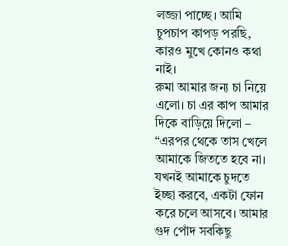লজ্জা পাচ্ছে। আমি চুপচাপ কাপড় পরছি, কারও মুখে কোনও কথা নাই।
রুমা আমার জন্য চা নিয়ে এলো। চা এর কাপ আমার দিকে বাড়িয়ে দিলো – “এরপর থেকে তাস খেলে আমাকে জিততে হবে না। যখনই আমাকে চুদতে ইচ্ছা করবে, একটা ফোন করে চলে আসবে। আমার গুদ পোঁদ সবকিছু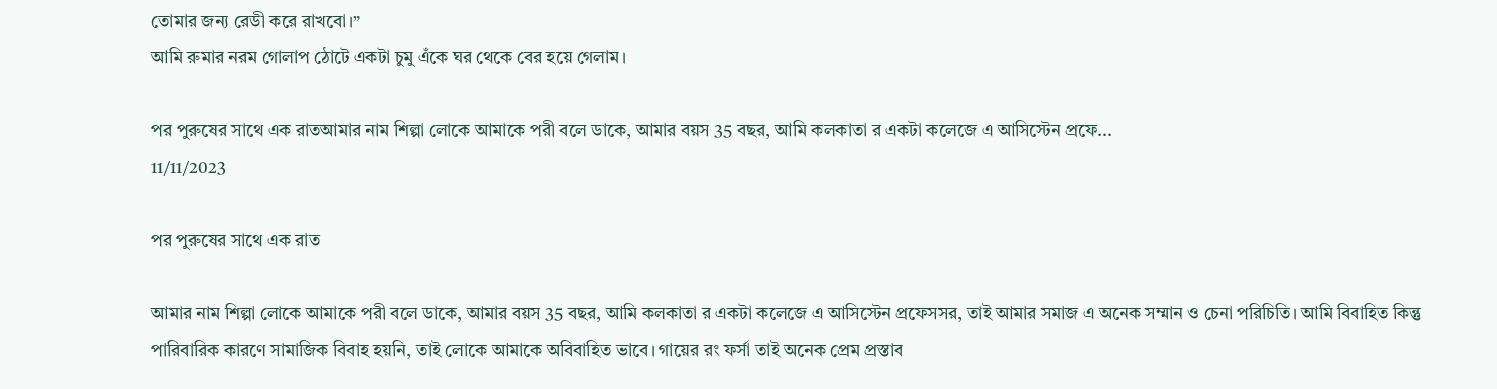তোমার জন্য রেডী করে রাখবো।”
আমি রুমার নরম গোলাপ ঠোটে একটা চুমু এঁকে ঘর থেকে বের হয়ে গেলাম।

পর পুরুষের সাথে এক রাতআমার নাম শিল্পা লোকে আমাকে পরী বলে ডাকে, আমার বয়স 35 বছর, আমি কলকাতা র একটা কলেজে এ আসিস্টেন প্রফে...
11/11/2023

পর পুরুষের সাথে এক রাত

আমার নাম শিল্পা লোকে আমাকে পরী বলে ডাকে, আমার বয়স 35 বছর, আমি কলকাতা র একটা কলেজে এ আসিস্টেন প্রফেসসর, তাই আমার সমাজ এ অনেক সম্মান ও চেনা পরিচিতি। আমি বিবাহিত কিন্তু পারিবারিক কারণে সামাজিক বিবাহ হয়নি, তাই লোকে আমাকে অবিবাহিত ভাবে। গায়ের রং ফর্সা তাই অনেক প্রেম প্রস্তাব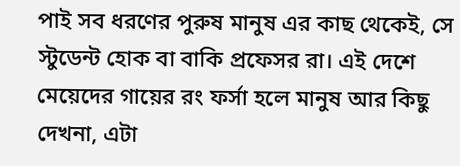পাই সব ধরণের পুরুষ মানুষ এর কাছ থেকেই, সে স্টুডেন্ট হোক বা বাকি প্রফেসর রা। এই দেশে মেয়েদের গায়ের রং ফর্সা হলে মানুষ আর কিছু দেখনা, এটা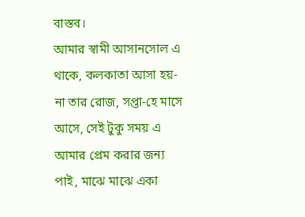বাস্তব।
আমার স্বামী আসানসোল এ থাকে, কলকাতা আসা হয়-না তার রোজ, সপ্তা-হে মাসে আসে, সেই টুকু সময় এ আমার প্রেম করার জন্য পাই, মাঝে মাঝে একা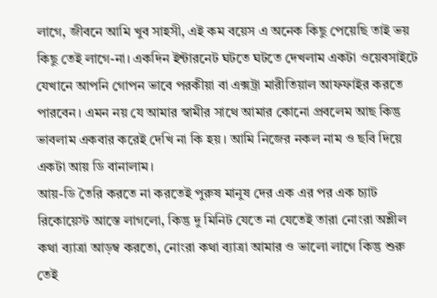লাগে, জীবনে আমি খুব সাহসী, এই কম বয়েস এ অনেক কিছু পেয়েছি তাই ভয় কিছু তেই লাগে-না। একদিন ইন্টারনেট ঘটতে ঘটতে দেখলাম একটা ওয়েবসাইটে যেখানে আপনি গোপন ভাবে পরকীয়া বা এক্সট্রা মারীতিয়াল আফফাইর করতে পারবেন। এমন নয় যে আমার স্বামীর সাথে আমার কোনো প্রবলেম আছ কিন্তু ভাবলাম একবার করেই দেখি না কি হয়। আমি নিজের নকল নাম ও ছবি দিয়ে একটা আয় ডি বানালাম।
আয়-ডি তৈরি করতে না করতেই পুরুষ মানুষ দের এক এর পর এক চ্যাট রিকোয়েস্ট আস্তে লাগলো, কিন্তু দু মিনিট যেতে না যেতেই তারা নোংরা অশ্লীল কথা ব্যাত্রা আড়ম্ব করতো, নোংরা কথা ব্যাত্রা আমার ও ভালো লাগে কিন্তু শুরু তেই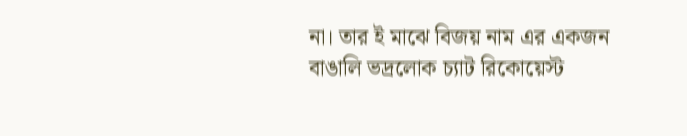না। তার ই মাঝে বিজয় নাম এর একজন বাঙালি ভদ্রলোক চ্যাট রিকোয়েস্ট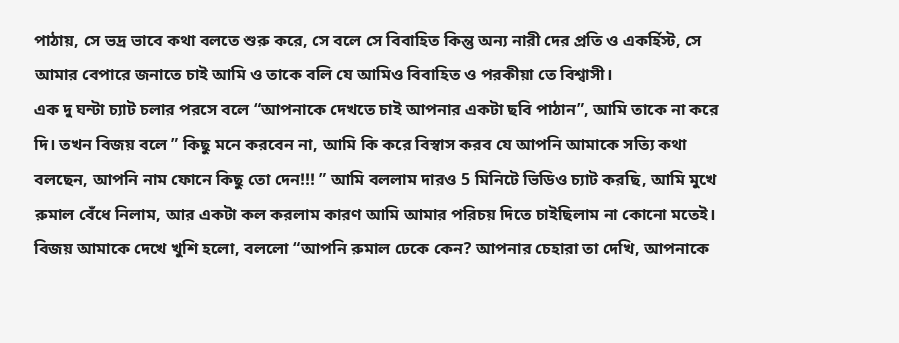পাঠায়, সে ভদ্র ভাবে কথা বলতে শুরু করে, সে বলে সে বিবাহিত কিন্তু অন্য নারী দের প্রতি ও একর্হিস্ট, সে আমার বেপারে জনাতে চাই আমি ও তাকে বলি যে আমিও বিবাহিত ও পরকীয়া তে বিশ্বাসী।
এক দু ঘন্টা চ্যাট চলার পরসে বলে “আপনাকে দেখতে চাই আপনার একটা ছবি পাঠান”, আমি তাকে না করে দি। তখন বিজয় বলে ” কিছু মনে করবেন না, আমি কি করে বিস্বাস করব যে আপনি আমাকে সত্যি কথা বলছেন, আপনি নাম ফোনে কিছু তো দেন!!! ” আমি বললাম দারও 5 মিনিটে ভিডিও চ্যাট করছি, আমি মুখে রুমাল বেঁধে নিলাম, আর একটা কল করলাম কারণ আমি আমার পরিচয় দিতে চাইছিলাম না কোনো মতেই।
বিজয় আমাকে দেখে খুশি হলো, বললো “আপনি রুমাল ঢেকে কেন? আপনার চেহারা তা দেখি, আপনাকে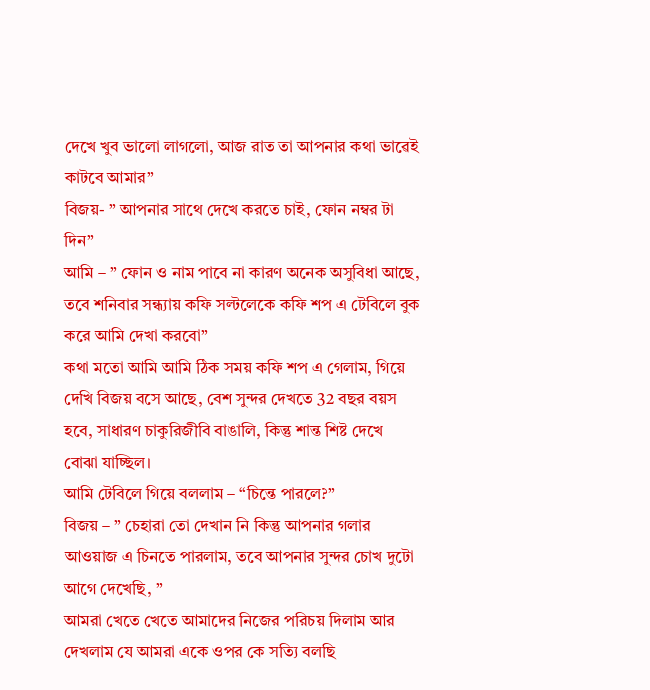দেখে খুব ভালো লাগলো, আজ রাত তা আপনার কথা ভাৱেই কাটবে আমার”
বিজয়- ” আপনার সাথে দেখে করতে চাই, ফোন নম্বর টা দিন”
আমি – ” ফোন ও নাম পাবে না কারণ অনেক অসুবিধা আছে, তবে শনিবার সন্ধ্যায় কফি সল্টলেকে কফি শপ এ টেবিলে বুক করে আমি দেখা করবো”
কথা মতো আমি আমি ঠিক সময় কফি শপ এ গেলাম, গিয়ে দেখি বিজয় বসে আছে, বেশ সুন্দর দেখতে 32 বছর বয়স হবে, সাধারণ চাকুরিজীবি বাঙালি, কিন্তু শান্ত শিষ্ট দেখে বোঝা যাচ্ছিল।
আমি টেবিলে গিয়ে বললাম – “চিন্তে পারলে?”
বিজয় – ” চেহারা তো দেখান নি কিন্তু আপনার গলার আওয়াজ এ চিনতে পারলাম, তবে আপনার সুন্দর চোখ দুটো আগে দেখেছি, ”
আমরা খেতে খেতে আমাদের নিজের পরিচয় দিলাম আর দেখলাম যে আমরা একে ওপর কে সত্যি বলছি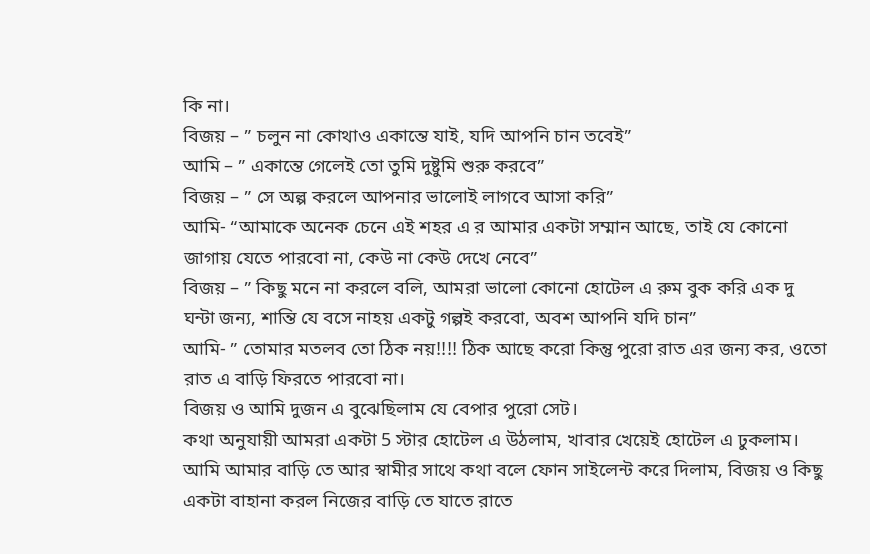কি না।
বিজয় – ” চলুন না কোথাও একান্তে যাই, যদি আপনি চান তবেই”
আমি – ” একান্তে গেলেই তো তুমি দুষ্টুমি শুরু করবে”
বিজয় – ” সে অল্প করলে আপনার ভালোই লাগবে আসা করি”
আমি- “আমাকে অনেক চেনে এই শহর এ র আমার একটা সম্মান আছে, তাই যে কোনো জাগায় যেতে পারবো না, কেউ না কেউ দেখে নেবে”
বিজয় – ” কিছু মনে না করলে বলি, আমরা ভালো কোনো হোটেল এ রুম বুক করি এক দু ঘন্টা জন্য, শান্তি যে বসে নাহয় একটু গল্পই করবো, অবশ আপনি যদি চান”
আমি- ” তোমার মতলব তো ঠিক নয়!!!! ঠিক আছে করো কিন্তু পুরো রাত এর জন্য কর, ওতো রাত এ বাড়ি ফিরতে পারবো না।
বিজয় ও আমি দুজন এ বুঝেছিলাম যে বেপার পুরো সেট।
কথা অনুযায়ী আমরা একটা 5 স্টার হোটেল এ উঠলাম, খাবার খেয়েই হোটেল এ ঢুকলাম। আমি আমার বাড়ি তে আর স্বামীর সাথে কথা বলে ফোন সাইলেন্ট করে দিলাম, বিজয় ও কিছু একটা বাহানা করল নিজের বাড়ি তে যাতে রাতে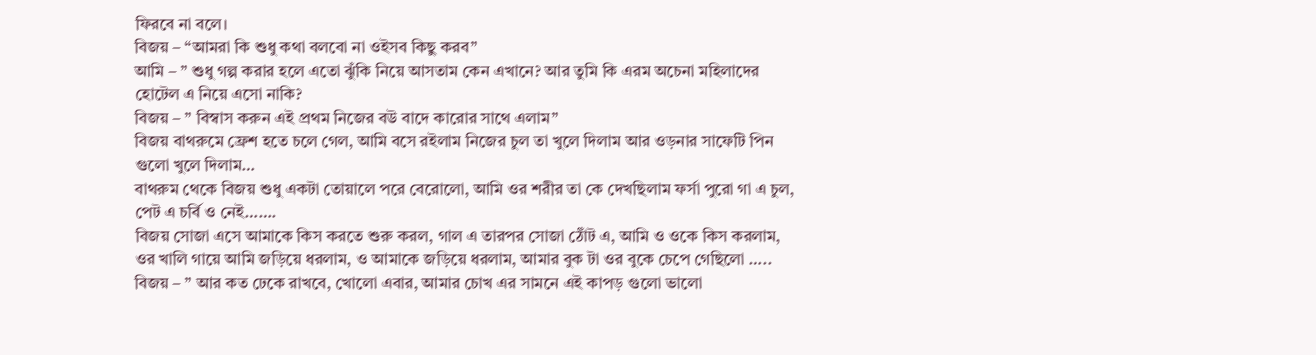ফিরবে না বলে।
বিজয় – “আমরা কি শুধু কথা বলবো না ওইসব কিছু করব”
আমি – ” শুধু গল্প করার হলে এতো ঝুঁকি নিয়ে আসতাম কেন এখানে? আর তুমি কি এরম অচেনা মহিলাদের হোটেল এ নিয়ে এসো নাকি?
বিজয় – ” বিস্বাস করুন এই প্রথম নিজের বউ বাদে কারোর সাথে এলাম”
বিজয় বাথরুমে ফ্রেশ হতে চলে গেল, আমি বসে রইলাম নিজের চুল তা খুলে দিলাম আর ওড়নার সাফেটি পিন গুলো খুলে দিলাম…
বাথরুম থেকে বিজয় শুধু একটা তোয়ালে পরে বেরোলো, আমি ওর শরীর তা কে দেখছিলাম ফর্সা পুরো গা এ চুল, পেট এ চর্বি ও নেই…….
বিজয় সোজা এসে আমাকে কিস করতে শুরু করল, গাল এ তারপর সোজা ঠোঁট এ, আমি ও ওকে কিস করলাম, ওর খালি গায়ে আমি জড়িয়ে ধরলাম, ও আমাকে জড়িয়ে ধরলাম, আমার বুক টা ওর বুকে চেপে গেছিলো …..
বিজয় – ” আর কত ঢেকে রাখবে, খোলো এবার, আমার চোখ এর সামনে এই কাপড় গুলো ভালো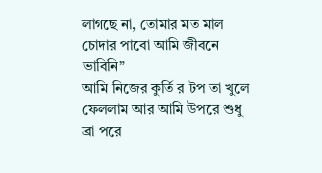লাগছে না, তোমার মত মাল চোদার পাবো আমি জীবনে ভাবিনি”
আমি নিজের কুর্তি র টপ তা খুলে ফেললাম আর আমি উপরে শুধু ব্রা পরে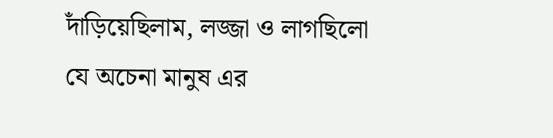দাঁড়িয়েছিলাম, লজ্জা ও লাগছিলো যে অচেনা মানুষ এর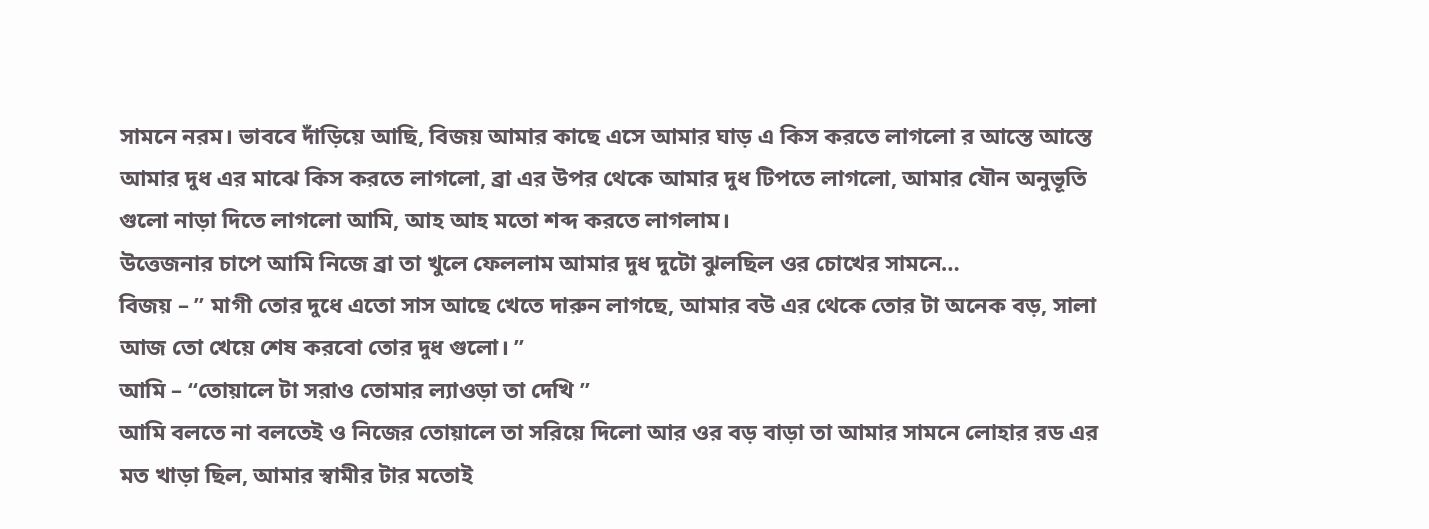সামনে নরম। ভাববে দাঁড়িয়ে আছি, বিজয় আমার কাছে এসে আমার ঘাড় এ কিস করতে লাগলো র আস্তে আস্তে আমার দুধ এর মাঝে কিস করতে লাগলো, ব্রা এর উপর থেকে আমার দুধ টিপতে লাগলো, আমার যৌন অনুভূতি গুলো নাড়া দিতে লাগলো আমি, আহ আহ মতো শব্দ করতে লাগলাম।
উত্তেজনার চাপে আমি নিজে ব্রা তা খুলে ফেললাম আমার দুধ দুটো ঝুলছিল ওর চোখের সামনে…
বিজয় – ” মাগী তোর দুধে এতো সাস আছে খেতে দারুন লাগছে, আমার বউ এর থেকে তোর টা অনেক বড়, সালা আজ তো খেয়ে শেষ করবো তোর দুধ গুলো। ”
আমি – “তোয়ালে টা সরাও তোমার ল্যাওড়া তা দেখি ”
আমি বলতে না বলতেই ও নিজের তোয়ালে তা সরিয়ে দিলো আর ওর বড় বাড়া তা আমার সামনে লোহার রড এর মত খাড়া ছিল, আমার স্বামীর টার মতোই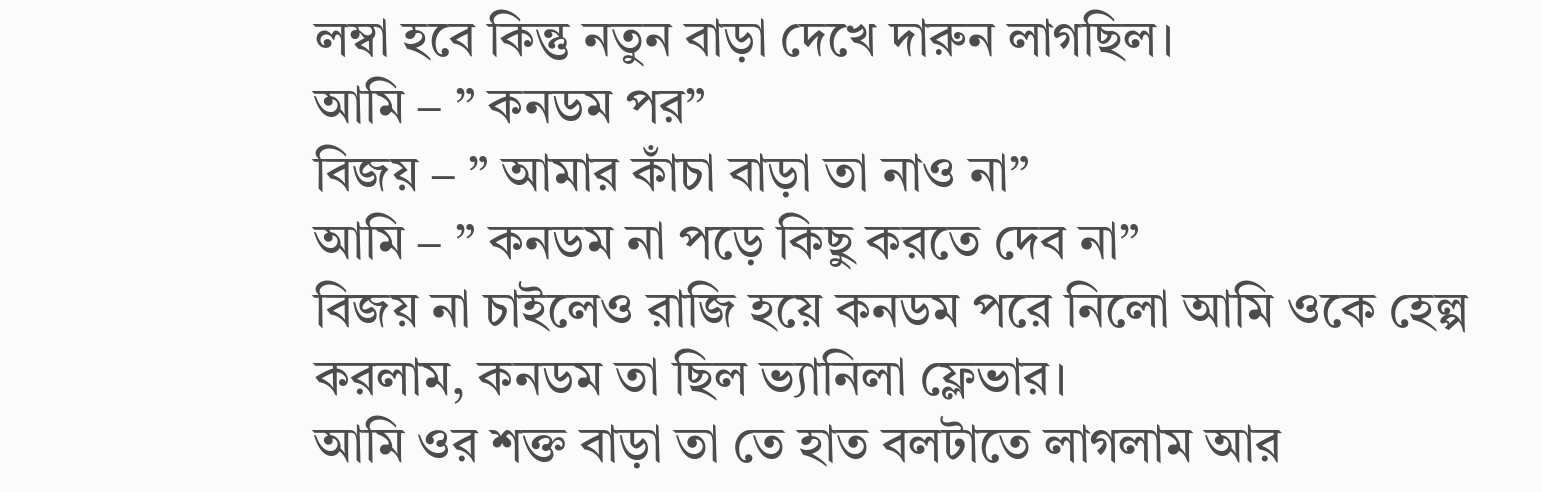লম্বা হবে কিন্তু নতুন বাড়া দেখে দারুন লাগছিল।
আমি – ” কনডম পর”
বিজয় – ” আমার কাঁচা বাড়া তা নাও না”
আমি – ” কনডম না পড়ে কিছু করতে দেব না”
বিজয় না চাইলেও রাজি হয়ে কনডম পরে নিলো আমি ওকে হেল্প করলাম, কনডম তা ছিল ভ্যানিলা ফ্লেভার।
আমি ওর শক্ত বাড়া তা তে হাত বলটাতে লাগলাম আর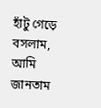হাঁটু গেড়ে বসলাম, আমি জানতাম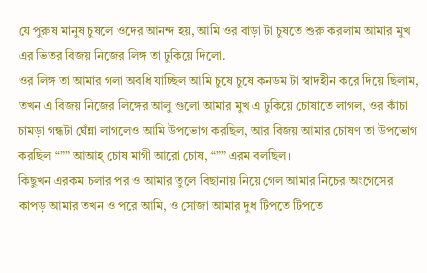যে পুরুষ মানুষ চুষলে ওদের আনন্দ হয়, আমি ওর বাড়া টা চুষতে শুরু করলাম আমার মুখ এর ভিতর বিজয় নিজের লিঙ্গ তা ঢুকিয়ে দিলো.
ওর লিঙ্গ তা আমার গলা অবধি যাচ্ছিল আমি চুষে চুষে কনডম টা স্বাদহীন করে দিয়ে ছিলাম, তখন এ বিজয় নিজের লিঙ্গের আলু গুলো আমার মুখ এ ঢুকিয়ে চোষাতে লাগল, ওর কাঁচা চামড়া গন্ধটা ঘেঁন্না লাগলেও আমি উপভোগ করছিল, আর বিজয় আমার চোষণ তা উপভোগ করছিল “”” আআহ্ চোষ মাগী আরো চোষ, “”” এরম বলছিল।
কিছুখন এরকম চলার পর ও আমার তুলে বিছানায় নিয়ে গেল আমার নিচের অংগেসের কাপড় আমার তখন ও পরে আমি, ও সোজা আমার দুধ টিপতে টিপতে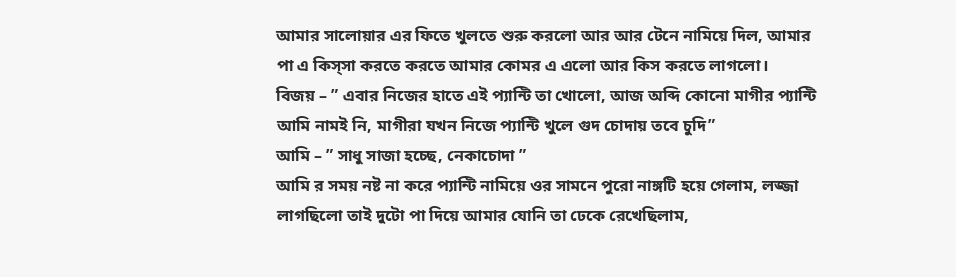আমার সালোয়ার এর ফিতে খুলতে শুরু করলো আর আর টেনে নামিয়ে দিল, আমার পা এ কিস্সা করতে করতে আমার কোমর এ এলো আর কিস করতে লাগলো।
বিজয় – ” এবার নিজের হাতে এই প্যান্টি তা খোলো, আজ অব্দি কোনো মাগীর প্যান্টি আমি নামই নি, মাগীরা যখন নিজে প্যান্টি খুলে গুদ চোদায় তবে চুদি”
আমি – ” সাধু সাজা হচ্ছে, নেকাচোদা ”
আমি র সময় নষ্ট না করে প্যান্টি নামিয়ে ওর সামনে পুরো নাঙ্গটি হয়ে গেলাম, লজ্জা লাগছিলো তাই দুটো পা দিয়ে আমার যোনি তা ঢেকে রেখেছিলাম,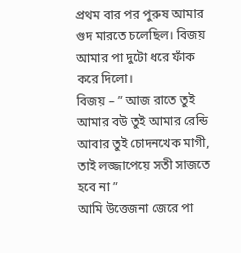প্রথম বার পর পুরুষ আমার গুদ মারতে চলেছিল। বিজয় আমার পা দুটো ধরে ফাঁক করে দিলো।
বিজয় – ” আজ রাতে তুই আমার বউ তুই আমার রেন্ডি আবার তুই চোদনখেক মাগী, তাই লজ্জাপেয়ে সতী সাজতে হবে না ”
আমি উত্তেজনা জেরে পা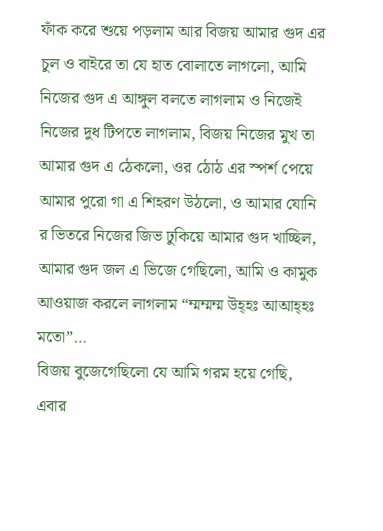ফাঁক করে শুয়ে পড়লাম আর বিজয় আমার গুদ এর চুল ও বাইরে তা যে হাত বোলাতে লাগলো, আমি নিজের গুদ এ আঙ্গুল বলতে লাগলাম ও নিজেই নিজের দুধ টিপতে লাগলাম, বিজয় নিজের মুখ তা আমার গুদ এ ঠেকলো, ওর ঠোঠ এর স্পর্শ পেয়ে আমার পুরো গা এ শিহরণ উঠলো, ও আমার যোনি র ভিতরে নিজের জিভ ঢুকিয়ে আমার গুদ খাচ্ছিল, আমার গুদ জল এ ভিজে গেছিলো, আমি ও কামুক আওয়াজ করলে লাগলাম “ম্মম্মম্ম উহ্হঃ আআহ্হঃ মতো”…
বিজয় বুজেগেছিলো যে আমি গরম হয়ে গেছি, এবার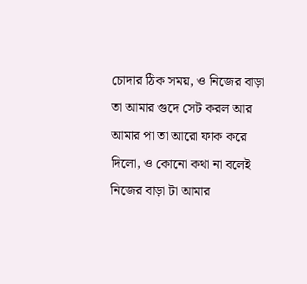চোদার ঠিক সময়, ও নিজের বাড়া তা আমার গুদে সেট করল আর আমার পা তা আরো ফাক করে দিলো, ও কোনো কথা না বলেই নিজের বাড়া টা আমার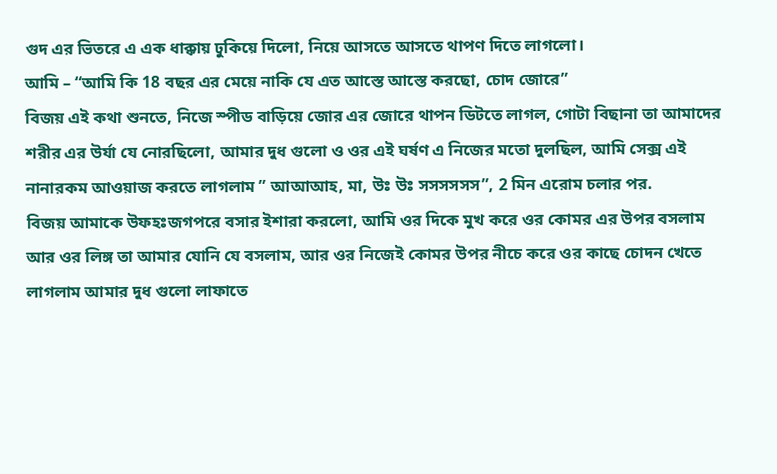গুদ এর ভিতরে এ এক ধাক্কায় ঢুকিয়ে দিলো, নিয়ে আসতে আসতে থাপণ দিতে লাগলো।
আমি – “আমি কি 18 বছর এর মেয়ে নাকি যে এত আস্তে আস্তে করছো, চোদ জোরে”
বিজয় এই কথা শুনতে, নিজে স্পীড বাড়িয়ে জোর এর জোরে থাপন ডিটতে লাগল, গোটা বিছানা তা আমাদের শরীর এর উর্যা যে নোরছিলো, আমার দুধ গুলো ও ওর এই ঘর্ষণ এ নিজের মতো দুলছিল, আমি সেক্স এই নানারকম আওয়াজ করতে লাগলাম ” আআআহ, মা, উঃ উঃ সসসসসস”, 2 মিন এরোম চলার পর.
বিজয় আমাকে উফহঃজগপরে বসার ইশারা করলো, আমি ওর দিকে মুখ করে ওর কোমর এর উপর বসলাম আর ওর লিঙ্গ তা আমার যোনি যে বসলাম, আর ওর নিজেই কোমর উপর নীচে করে ওর কাছে চোদন খেতে লাগলাম আমার দুধ গুলো লাফাতে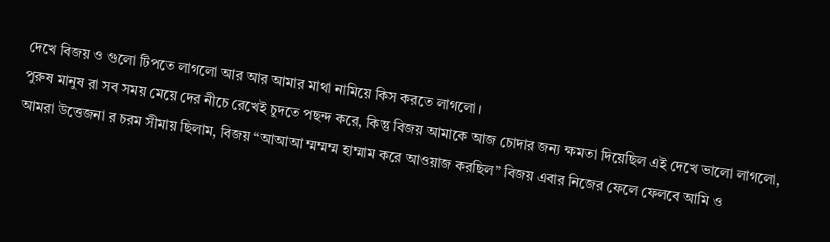দেখে বিজয় ও গুলো টিপতে লাগলো আর আর আমার মাথা নামিয়ে কিস করতে লাগলো।
পুরুষ মানুষ রা সব সময় মেয়ে দের নীচে রেখেই চুদতে পছন্দ করে, কিন্তু বিজয় আমাকে আজ চোদার জন্য ক্ষমতা দিয়েছিল এই দেখে ভালো লাগলো,
আমরা উত্তেজনা র চরম সীমায় ছিলাম, বিজয় “আআআ ম্মম্মম্ম হাম্মাম করে আওয়াজ করছিল” বিজয় এবার নিজের ফেলে ফেলবে আমি ও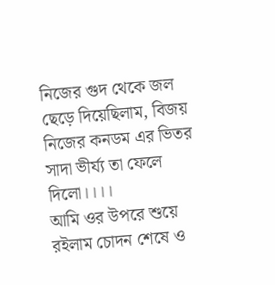নিজের গুদ থেকে জল ছেড়ে দিয়েছিলাম, বিজয় নিজের কনডম এর ভিতর সাদা ভীর্য্য তা ফেলে দিলো।।।।
আমি ওর উপরে শুয়ে রইলাম চোদন শেষে ও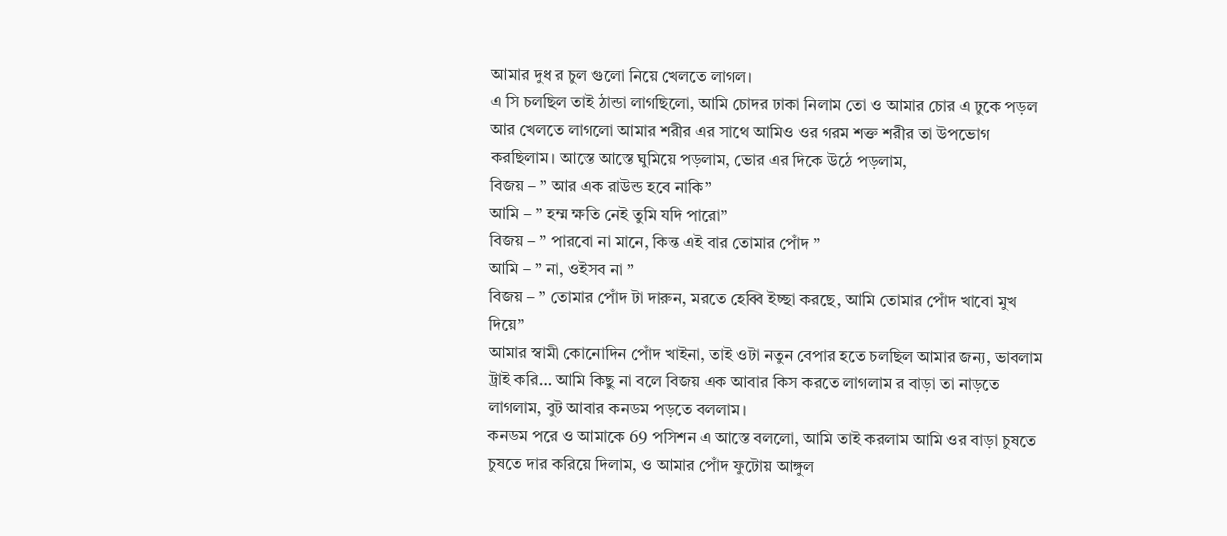আমার দুধ র চুল গুলো নিয়ে খেলতে লাগল।
এ সি চলছিল তাই ঠান্ডা লাগছিলো, আমি চোদর ঢাকা নিলাম তো ও আমার চোর এ ঢুকে পড়ল আর খেলতে লাগলো আমার শরীর এর সাথে আমিও ওর গরম শক্ত শরীর তা উপভোগ করছিলাম। আস্তে আস্তে ঘুমিয়ে পড়লাম, ভোর এর দিকে উঠে পড়লাম,
বিজয় – ” আর এক রাউন্ড হবে নাকি”
আমি – ” হম্ম ক্ষতি নেই তুমি যদি পারো”
বিজয় – ” পারবো না মানে, কিন্ত এই বার তোমার পোঁদ ”
আমি – ” না, ওইসব না ”
বিজয় – ” তোমার পোঁদ টা দারুন, মরতে হেব্বি ইচ্ছা করছে, আমি তোমার পোঁদ খাবো মুখ দিয়ে”
আমার স্বামী কোনোদিন পোঁদ খাইনা, তাই ওটা নতুন বেপার হতে চলছিল আমার জন্য, ভাবলাম ট্রাই করি… আমি কিছু না বলে বিজয় এক আবার কিস করতে লাগলাম র বাড়া তা নাড়তে লাগলাম, বুট আবার কনডম পড়তে বললাম।
কনডম পরে ও আমাকে 69 পসিশন এ আস্তে বললো, আমি তাই করলাম আমি ওর বাড়া চুষতে চুষতে দার করিয়ে দিলাম, ও আমার পোঁদ ফুটোয় আঙ্গুল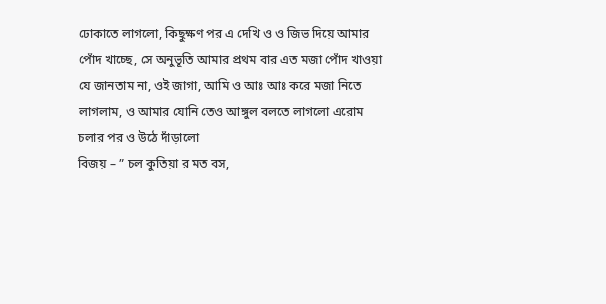ঢোকাতে লাগলো, কিছুক্ষণ পর এ দেখি ও ও জিভ দিয়ে আমার পোঁদ খাচ্ছে, সে অনুভূতি আমার প্রথম বার এত মজা পোঁদ খাওয়া যে জানতাম না, ওই জাগা, আমি ও আঃ আঃ করে মজা নিতে লাগলাম, ও আমার যোনি তেও আঙ্গুল বলতে লাগলো এরোম চলার পর ও উঠে দাঁড়ালো
বিজয় – ” চল কুতিয়া র মত বস,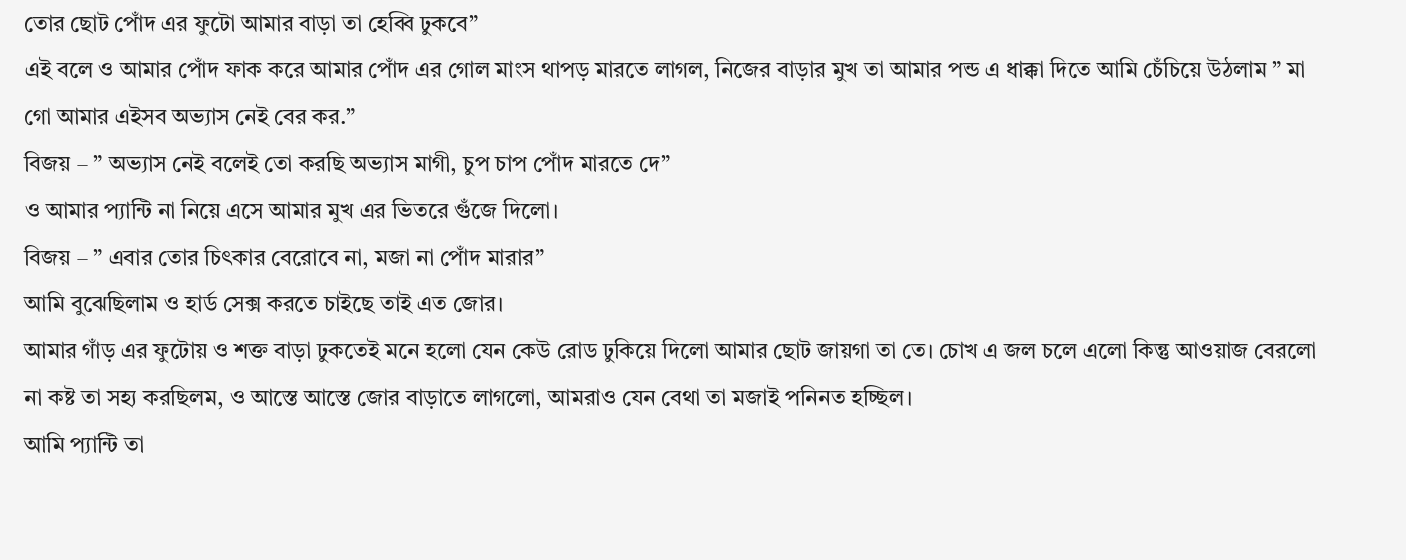তোর ছোট পোঁদ এর ফুটো আমার বাড়া তা হেব্বি ঢুকবে”
এই বলে ও আমার পোঁদ ফাক করে আমার পোঁদ এর গোল মাংস থাপড় মারতে লাগল, নিজের বাড়ার মুখ তা আমার পন্ড এ ধাক্কা দিতে আমি চেঁচিয়ে উঠলাম ” মা গো আমার এইসব অভ্যাস নেই বের কর.”
বিজয় – ” অভ্যাস নেই বলেই তো করছি অভ্যাস মাগী, চুপ চাপ পোঁদ মারতে দে”
ও আমার প্যান্টি না নিয়ে এসে আমার মুখ এর ভিতরে গুঁজে দিলো।
বিজয় – ” এবার তোর চিৎকার বেরোবে না, মজা না পোঁদ মারার”
আমি বুঝেছিলাম ও হার্ড সেক্স করতে চাইছে তাই এত জোর।
আমার গাঁড় এর ফুটোয় ও শক্ত বাড়া ঢুকতেই মনে হলো যেন কেউ রোড ঢুকিয়ে দিলো আমার ছোট জায়গা তা তে। চোখ এ জল চলে এলো কিন্তু আওয়াজ বেরলো না কষ্ট তা সহ্য করছিলম, ও আস্তে আস্তে জোর বাড়াতে লাগলো, আমরাও যেন বেথা তা মজাই পনিনত হচ্ছিল।
আমি প্যান্টি তা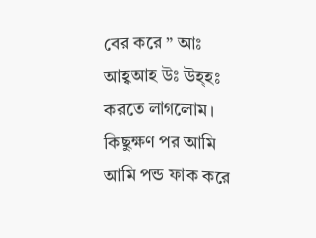বের করে ” আঃ আহ্বআহ উঃ উহ্হঃ করতে লাগলোম।
কিছুক্ষণ পর আমি আমি পন্ড ফাক করে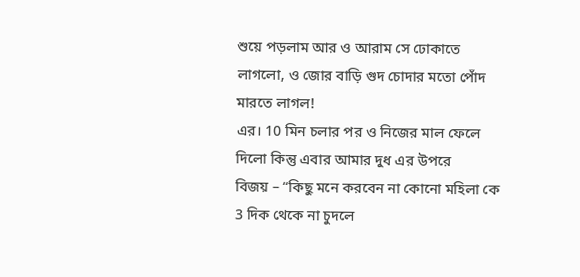শুয়ে পড়লাম আর ও আরাম সে ঢোকাতে লাগলো, ও জোর বাড়ি গুদ চোদার মতো পোঁদ মারতে লাগল!
এর। 10 মিন চলার পর ও নিজের মাল ফেলে দিলো কিন্তু এবার আমার দুধ এর উপরে
বিজয় – “কিছু মনে করবেন না কোনো মহিলা কে 3 দিক থেকে না চুদলে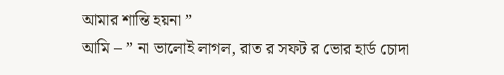আমার শান্তি হয়না ”
আমি – ” না ভালোই লাগল, রাত র সফট র ভোর হার্ড চোদা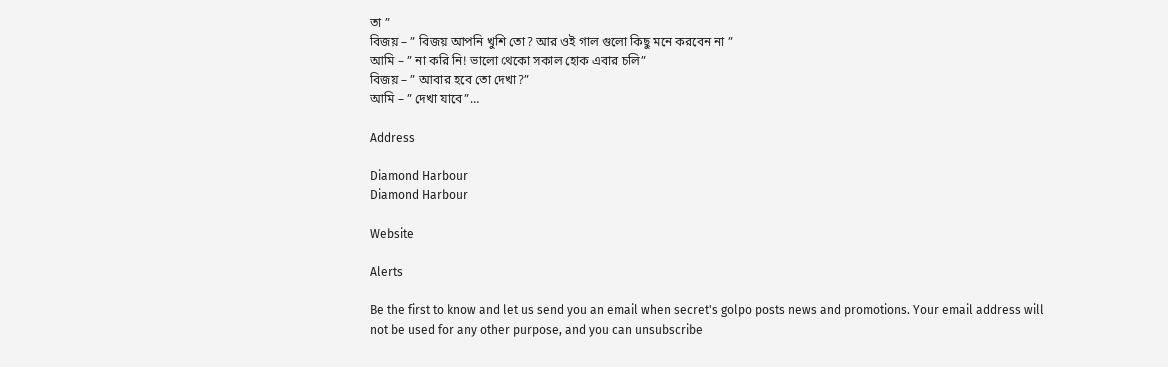তা ”
বিজয় – ” বিজয় আপনি খুশি তো? আর ওই গাল গুলো কিছু মনে করবেন না ”
আমি – ” না করি নি! ভালো থেকো সকাল হোক এবার চলি”
বিজয় – ” আবার হবে তো দেখা?”
আমি – ” দেখা যাবে”…

Address

Diamond Harbour
Diamond Harbour

Website

Alerts

Be the first to know and let us send you an email when secret's golpo posts news and promotions. Your email address will not be used for any other purpose, and you can unsubscribe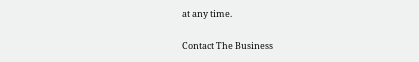at any time.

Contact The Business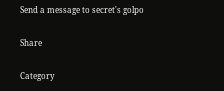Send a message to secret's golpo

Share

Category